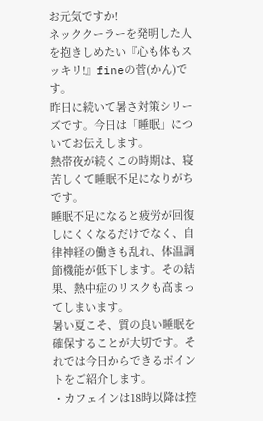お元気ですか!
ネッククーラーを発明した人を抱きしめたい『心も体もスッキリ!』fineの菅(かん)です。
昨日に続いて暑さ対策シリーズです。今日は「睡眠」についてお伝えします。
熱帯夜が続くこの時期は、寝苦しくて睡眠不足になりがちです。
睡眠不足になると疲労が回復しにくくなるだけでなく、自律神経の働きも乱れ、体温調節機能が低下します。その結果、熱中症のリスクも高まってしまいます。
暑い夏こそ、質の良い睡眠を確保することが大切です。それでは今日からできるポイントをご紹介します。
・カフェインは18時以降は控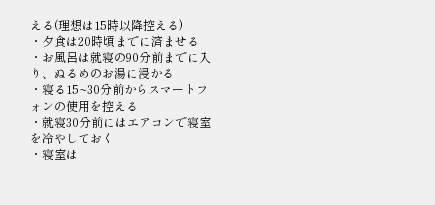える(理想は15時以降控える)
・夕食は20時頃までに済ませる
・お風呂は就寝の90分前までに入り、ぬるめのお湯に浸かる
・寝る15~30分前からスマートフォンの使用を控える
・就寝30分前にはエアコンで寝室を冷やしておく
・寝室は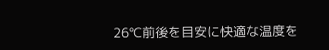26℃前後を目安に快適な温度を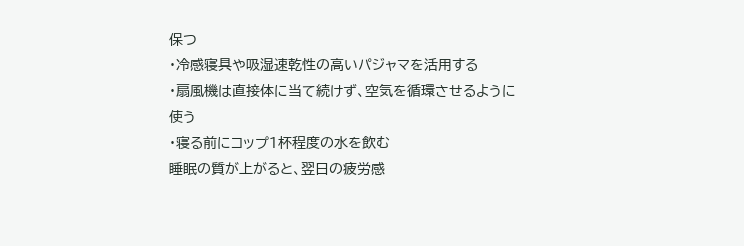保つ
・冷感寝具や吸湿速乾性の高いパジャマを活用する
・扇風機は直接体に当て続けず、空気を循環させるように使う
・寝る前にコップ1杯程度の水を飲む
睡眠の質が上がると、翌日の疲労感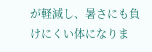が軽減し、暑さにも負けにくい体になりま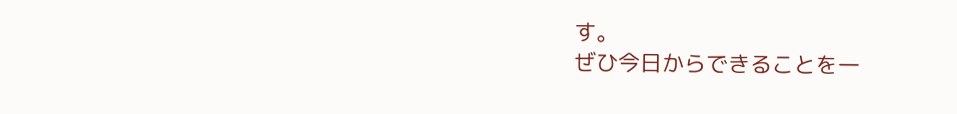す。
ぜひ今日からできることを一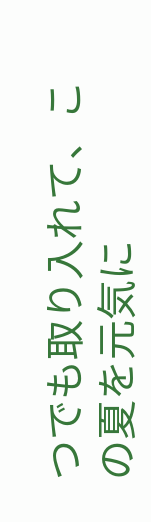つでも取り入れて、この夏を元気に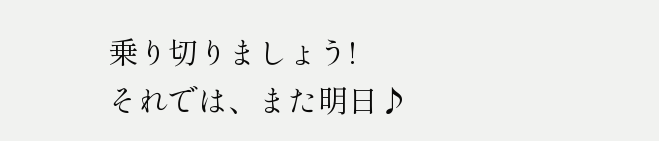乗り切りましょう!
それでは、また明日♪